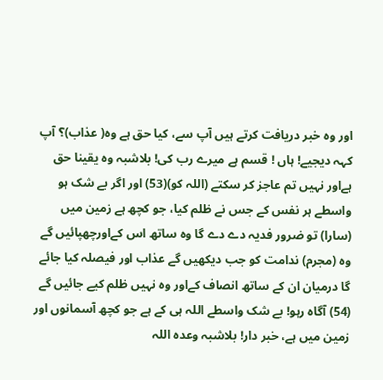اور وہ خبر دریافت کرتے ہیں آپ سے، کیا حق ہے وہ( عذاب)؟ آپ کہہ دیجیے! ہاں ! قسم ہے میرے رب کی! بلاشبہ وہ یقینا حق ہےاور نہیں تم عاجز کر سکتے (اللہ کو)(53) اور اگر بے شک ہو واسطے ہر نفس کے جس نے ظلم کیا، جو کچھ ہے زمین میں (سارا) تو ضرور فدیہ دے دے گا وہ ساتھ اس کےاورچھپائیں گے وہ (مجرم) ندامت کو جب دیکھیں گے عذاب اور فیصلہ کیا جائے گا درمیان ان کے ساتھ انصاف کےاور وہ نہیں ظلم کیے جائیں گے (54) آگاہ رہو! بے شک واسطے اللہ ہی کے ہے جو کچھ آسمانوں اور زمین میں ہے، خبر دار! بلاشبہ وعدہ اللہ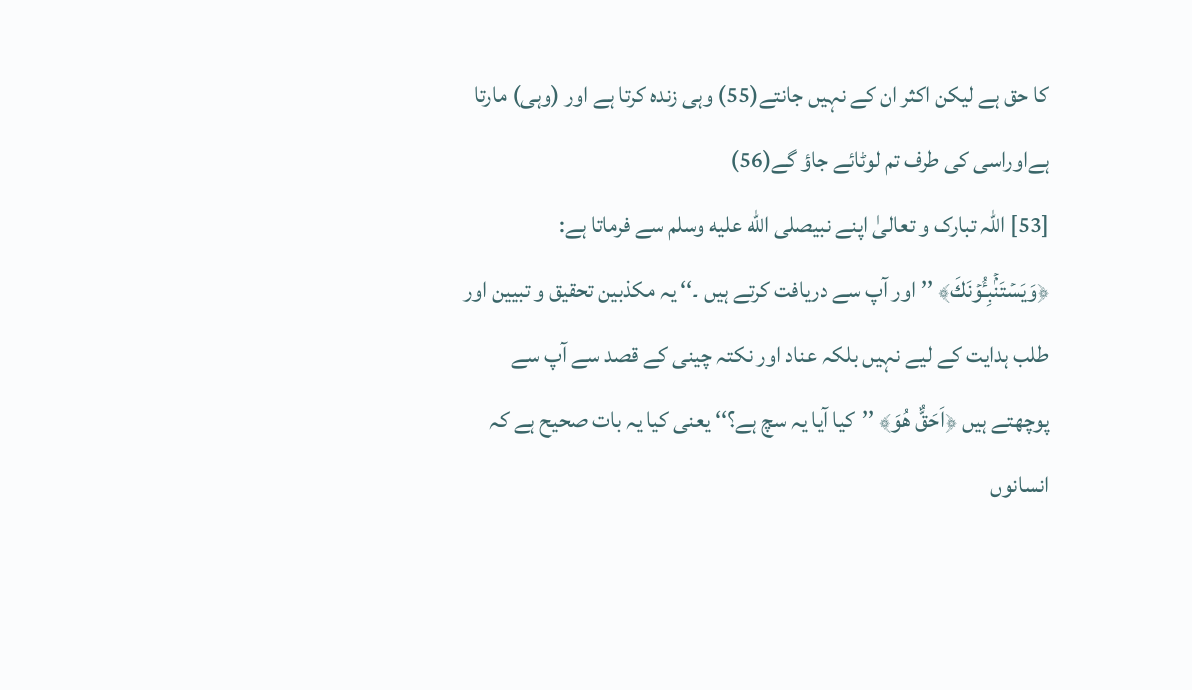کا حق ہے لیکن اکثر ان کے نہیں جانتے(55) وہی زندہ کرتا ہے اور (وہی) مارتا ہےاوراسی کی طرف تم لوٹائے جاؤ گے(56)
[53] اللہ تبارک و تعالیٰ اپنے نبیصلى الله عليه وسلم سے فرماتا ہے: ﴿وَيَسۡتَنۢۡبِـُٔوۡنَكَ﴾ ’’اور آپ سے دریافت کرتے ہیں ۔‘‘ یہ مکذبین تحقیق و تبیین اور طلب ہدایت کے لیے نہیں بلکہ عناد اور نکتہ چینی کے قصد سے آپ سے پوچھتے ہیں ﴿اَحَقٌّ هُوَ﴾ ’’کیا آیا یہ سچ ہے؟‘‘ یعنی کیا یہ بات صحیح ہے کہ انسانوں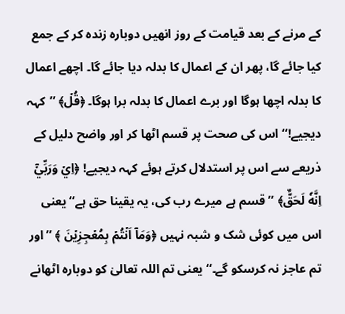کے مرنے کے بعد قیامت کے روز انھیں دوبارہ زندہ کر کے جمع کیا جائے گا، پھر ان کے اعمال کا بدلہ دیا جائے گا۔ اچھے اعمال کا بدلہ اچھا ہوگا اور برے اعمال کا بدلہ برا ہوگا۔ ﴿قُلۡ﴾ ’’کہہ دیجیے!‘‘ اس کی صحت پر قسم اٹھا کر اور واضح دلیل کے ذریعے سے اس پر استدلال کرتے ہوئے کہہ دیجیے! ﴿اِيۡ وَرَبِّيۡۤ اِنَّهٗ لَحَقٌّ﴾ ’’قسم ہے میرے رب کی، یہ یقینا حق ہے‘‘ یعنی اس میں کوئی شک و شبہ نہیں ﴿وَمَاۤ اَنۡتُمۡ بِمُعۡجِزِيۡنَ ﴾ ’’اور تم عاجز نہ کرسکو گے۔‘‘ یعنی تم اللہ تعالیٰ کو دوبارہ اٹھانے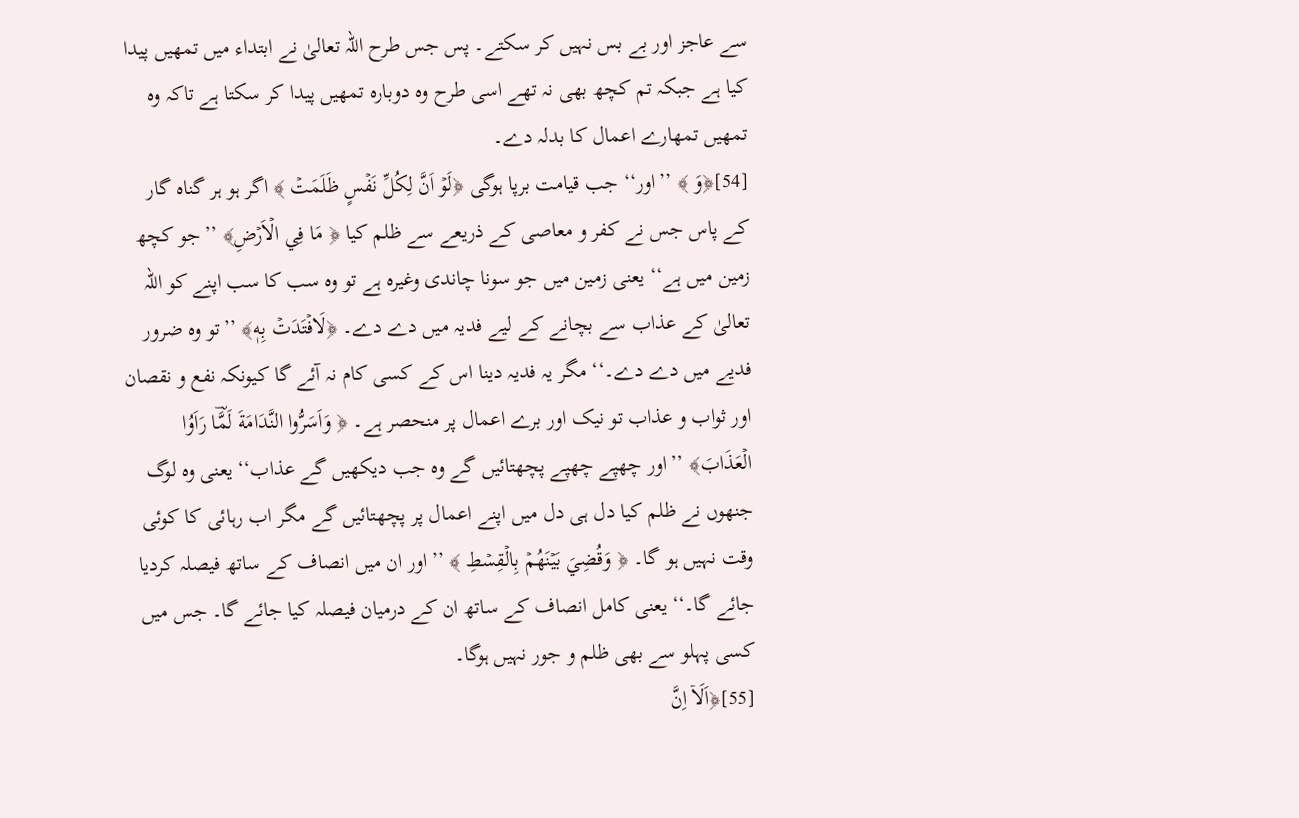سے عاجز اور بے بس نہیں کر سکتے۔ پس جس طرح اللہ تعالیٰ نے ابتداء میں تمھیں پیدا کیا ہے جبکہ تم کچھ بھی نہ تھے اسی طرح وہ دوبارہ تمھیں پیدا کر سکتا ہے تاکہ وہ تمھیں تمھارے اعمال کا بدلہ دے۔
[54]﴿وَ ﴾ ’’اور‘‘ جب قیامت برپا ہوگی ﴿لَوۡ اَنَّ لِكُلِّ نَفۡسٍ ظَلَمَتۡ ﴾ اگر ہو ہر گناہ گار کے پاس جس نے کفر و معاصی کے ذریعے سے ظلم کیا ﴿ مَا فِي الۡاَرۡضِ﴾ ’’جو کچھ زمین میں ہے‘‘ یعنی زمین میں جو سونا چاندی وغیرہ ہے تو وہ سب کا سب اپنے کو اللہ تعالیٰ کے عذاب سے بچانے کے لیے فدیہ میں دے دے۔ ﴿لَافۡتَدَتۡ بِهٖ﴾ ’’تو وہ ضرور فدیے میں دے دے۔‘‘ مگر یہ فدیہ دینا اس کے کسی کام نہ آئے گا کیونکہ نفع و نقصان اور ثواب و عذاب تو نیک اور برے اعمال پر منحصر ہے۔ ﴿ وَاَسَرُّوا النَّدَامَةَ لَمَّؔا رَاَوُا الۡعَذَابَ﴾ ’’اور چھپے چھپے پچھتائیں گے وہ جب دیکھیں گے عذاب‘‘ یعنی وہ لوگ جنھوں نے ظلم کیا دل ہی دل میں اپنے اعمال پر پچھتائیں گے مگر اب رہائی کا کوئی وقت نہیں ہو گا۔ ﴿ وَقُضِيَ بَيۡنَهُمۡ بِالۡقِسۡطِ ﴾ ’’اور ان میں انصاف کے ساتھ فیصلہ کردیا جائے گا۔‘‘ یعنی کامل انصاف کے ساتھ ان کے درمیان فیصلہ کیا جائے گا۔ جس میں کسی پہلو سے بھی ظلم و جور نہیں ہوگا۔
[55]﴿اَلَاۤ اِنَّ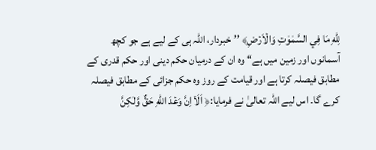لِلّٰهِ مَا فِي السَّمٰوٰتِ وَالۡاَرۡضِ﴾ ’’خبردار، اللہ ہی کے لیے ہے جو کچھ آسمانوں اور زمین میں ہے‘‘ وہ ان کے درمیان حکم دینی اور حکم قدری کے مطابق فیصلہ کرتا ہے اور قیامت کے روز وہ حکم جزائی کے مطابق فیصلہ کرے گا۔ اس لیے اللہ تعالیٰ نے فرمایا:﴿ اَلَاۤ اِنَّ وَعۡدَ اللّٰهِ حَقٌّ وَّلٰكِنَّ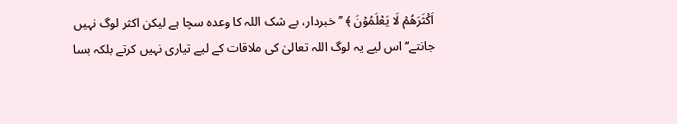اَكۡثَرَهُمۡ لَا يَعۡلَمُوۡنَ ﴾ ’’خبردار، بے شک اللہ کا وعدہ سچا ہے لیکن اکثر لوگ نہیں جانتے‘‘ اس لیے یہ لوگ اللہ تعالیٰ کی ملاقات کے لیے تیاری نہیں کرتے بلکہ بسا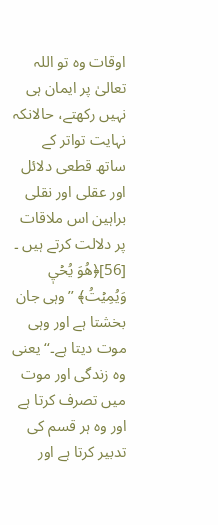اوقات وہ تو اللہ تعالیٰ پر ایمان ہی نہیں رکھتے، حالانکہ نہایت تواتر کے ساتھ قطعی دلائل اور عقلی اور نقلی براہین اس ملاقات پر دلالت کرتے ہیں ۔
[56]﴿هُوَ يُحۡيٖ وَيُمِيۡتُ﴾ ’’وہی جان بخشتا ہے اور وہی موت دیتا ہے۔‘‘ یعنی وہ زندگی اور موت میں تصرف کرتا ہے اور وہ ہر قسم کی تدبیر کرتا ہے اور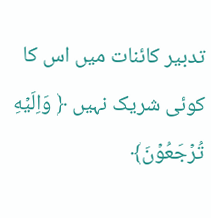تدبیر کائنات میں اس کا کوئی شریک نہیں ﴿ وَاِلَيۡهِ تُرۡجَعُوۡنَ﴾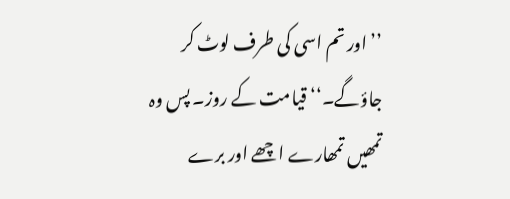’’اور تم اسی کی طرف لوٹ کر جاؤگے۔‘‘ قیامت کے روز۔ پس وہ تمھیں تمھارے اچھے اور برے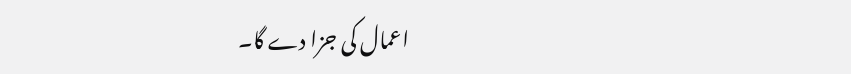اعمال کی جزا دے گا۔